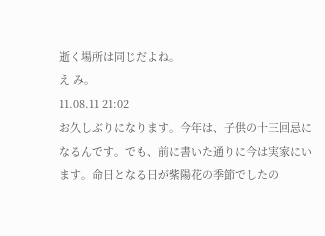逝く場所は同じだよね。
え み。
11.08.11 21:02
お久しぶりになります。今年は、子供の十三回忌になるんです。でも、前に書いた通りに今は実家にいます。命日となる日が紫陽花の季節でしたの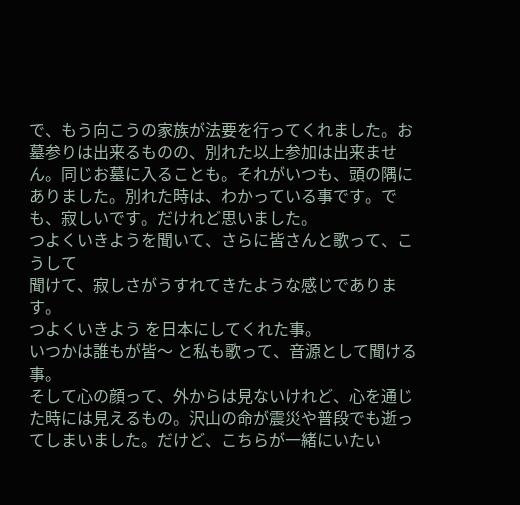で、もう向こうの家族が法要を行ってくれました。お墓参りは出来るものの、別れた以上参加は出来ません。同じお墓に入ることも。それがいつも、頭の隅にありました。別れた時は、わかっている事です。でも、寂しいです。だけれど思いました。
つよくいきようを聞いて、さらに皆さんと歌って、こうして
聞けて、寂しさがうすれてきたような感じであります。
つよくいきよう を日本にしてくれた事。
いつかは誰もが皆〜 と私も歌って、音源として聞ける事。
そして心の顔って、外からは見ないけれど、心を通じた時には見えるもの。沢山の命が震災や普段でも逝ってしまいました。だけど、こちらが一緒にいたい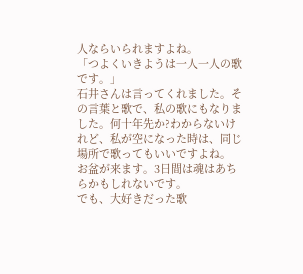人ならいられますよね。
「つよくいきようは一人一人の歌です。」
石井さんは言ってくれました。その言葉と歌で、私の歌にもなりました。何十年先か?わからないけれど、私が空になった時は、同じ場所で歌ってもいいですよね。
お盆が来ます。3日間は魂はあちらかもしれないです。
でも、大好きだった歌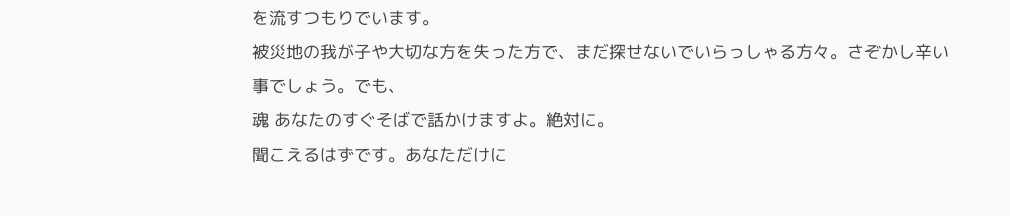を流すつもりでいます。
被災地の我が子や大切な方を失った方で、まだ探せないでいらっしゃる方々。さぞかし辛い事でしょう。でも、
魂 あなたのすぐそばで話かけますよ。絶対に。
聞こえるはずです。あなただけに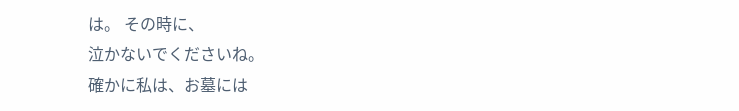は。 その時に、
泣かないでくださいね。
確かに私は、お墓には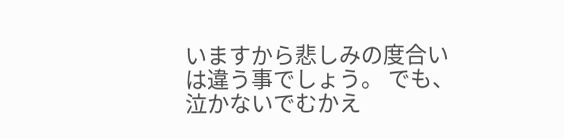いますから悲しみの度合いは違う事でしょう。 でも、泣かないでむかえ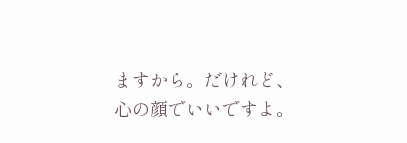ますから。だけれど、
心の顔でいいですよ。